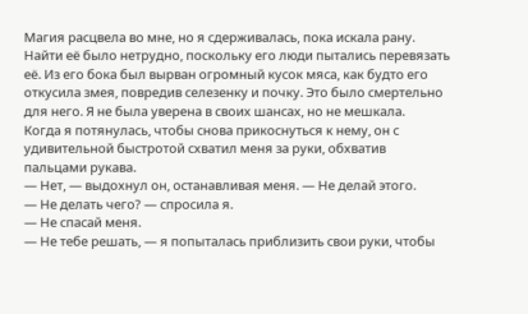Магия расцвела во мне, но я сдерживалась, пока искала рану. Найти её было нетрудно, поскольку его люди пытались перевязать её. Из его бока был вырван огромный кусок мяса, как будто его откусила змея, повредив селезенку и почку. Это было смертельно для него. Я не была уверена в своих шансах, но не мешкала.
Когда я потянулась, чтобы снова прикоснуться к нему, он с удивительной быстротой схватил меня за руки, обхватив пальцами рукава.
— Нет, — выдохнул он, останавливая меня. — Не делай этого.
— Не делать чего? — спросила я.
— Не спасай меня.
— Не тебе решать, — я попыталась приблизить свои руки, чтобы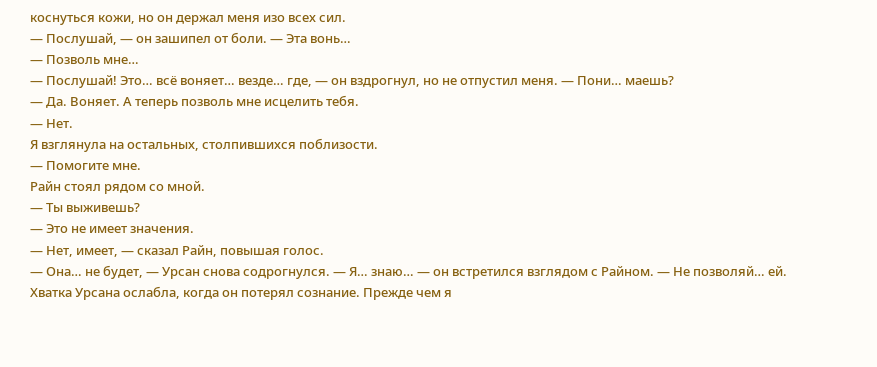коснуться кожи, но он держал меня изо всех сил.
— Послушай, — он зашипел от боли. — Эта вонь…
— Позволь мне…
— Послушай! Это… всё воняет… везде… где, — он вздрогнул, но не отпустил меня. — Пони… маешь?
— Да. Воняет. А теперь позволь мне исцелить тебя.
— Нет.
Я взглянула на остальных, столпившихся поблизости.
— Помогите мне.
Райн стоял рядом со мной.
— Ты выживешь?
— Это не имеет значения.
— Нет, имеет, — сказал Райн, повышая голос.
— Она… не будет, — Урсан снова содрогнулся. — Я… знаю… — он встретился взглядом с Райном. — Не позволяй… ей.
Хватка Урсана ослабла, когда он потерял сознание. Прежде чем я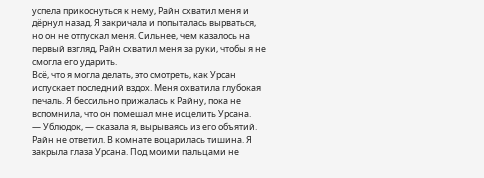успела прикоснуться к нему, Райн схватил меня и дёрнул назад. Я закричала и попыталась вырваться, но он не отпускал меня. Сильнее, чем казалось на первый взгляд, Райн схватил меня за руки, чтобы я не смогла его ударить.
Всё, что я могла делать, это смотреть, как Урсан испускает последний вздох. Меня охватила глубокая печаль. Я бессильно прижалась к Райну, пока не вспомнила, что он помешал мне исцелить Урсана.
— Ублюдок, — сказала я, вырываясь из его объятий.
Райн не ответил. В комнате воцарилась тишина. Я закрыла глаза Урсана. Под моими пальцами не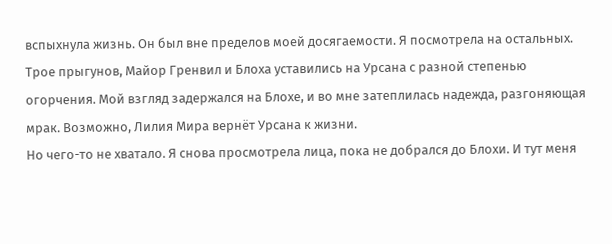вспыхнула жизнь. Он был вне пределов моей досягаемости. Я посмотрела на остальных. Трое прыгунов, Майор Гренвил и Блоха уставились на Урсана с разной степенью огорчения. Мой взгляд задержался на Блохе, и во мне затеплилась надежда, разгоняющая мрак. Возможно, Лилия Мира вернёт Урсана к жизни.
Но чего-то не хватало. Я снова просмотрела лица, пока не добрался до Блохи. И тут меня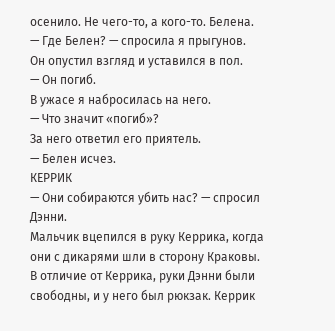осенило. Не чего-то, а кого-то. Белена.
— Где Белен? — спросила я прыгунов.
Он опустил взгляд и уставился в пол.
— Он погиб.
В ужасе я набросилась на него.
— Что значит «погиб»?
За него ответил его приятель.
— Белен исчез.
КЕРРИК
— Они собираются убить нас? — спросил Дэнни.
Мальчик вцепился в руку Керрика, когда они с дикарями шли в сторону Краковы. В отличие от Керрика, руки Дэнни были свободны, и у него был рюкзак. Керрик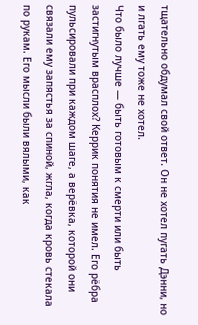тщательно обдумал свой ответ. Он не хотел пугать Дэнни, но и лгать ему тоже не хотел.
Что было лучше — быть готовым к смерти или быть застигнутым врасплох? Керрик понятия не имел. Его рёбра пульсировали при каждом шаге, а верёвка, которой они связали ему запястья за спиной, жгла, когда кровь стекала по рукам. Его мысли были вялыми, как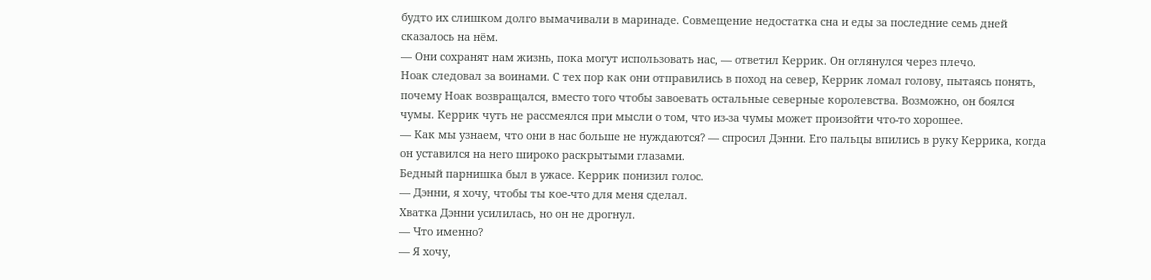будто их слишком долго вымачивали в маринаде. Совмещение недостатка сна и еды за последние семь дней сказалось на нём.
— Они сохранят нам жизнь, пока могут использовать нас, — ответил Керрик. Он оглянулся через плечо.
Ноак следовал за воинами. С тех пор как они отправились в поход на север, Керрик ломал голову, пытаясь понять, почему Ноак возвращался, вместо того чтобы завоевать остальные северные королевства. Возможно, он боялся чумы. Керрик чуть не рассмеялся при мысли о том, что из-за чумы может произойти что-то хорошее.
— Как мы узнаем, что они в нас больше не нуждаются? — спросил Дэнни. Его пальцы впились в руку Керрика, когда он уставился на него широко раскрытыми глазами.
Бедный парнишка был в ужасе. Керрик понизил голос.
— Дэнни, я хочу, чтобы ты кое-что для меня сделал.
Хватка Дэнни усилилась, но он не дрогнул.
— Что именно?
— Я хочу,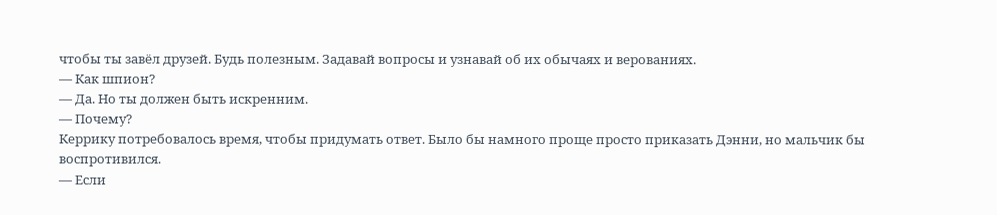чтобы ты завёл друзей. Будь полезным. Задавай вопросы и узнавай об их обычаях и верованиях.
— Как шпион?
— Да. Но ты должен быть искренним.
— Почему?
Керрику потребовалось время, чтобы придумать ответ. Было бы намного проще просто приказать Дэнни, но мальчик бы воспротивился.
— Если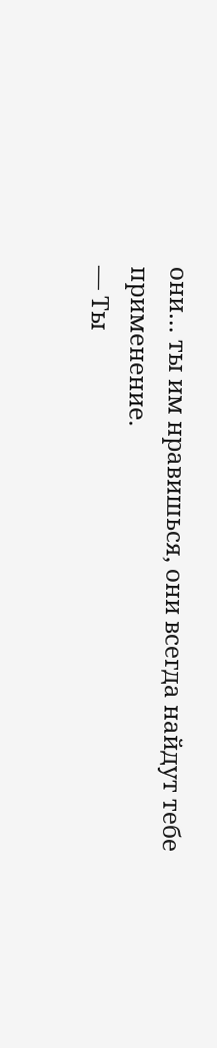они… ты им нравишься, они всегда найдут тебе применение.
— Ты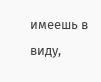имеешь в виду,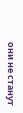они не станут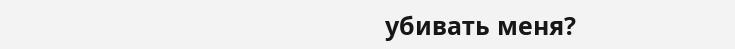убивать меня?